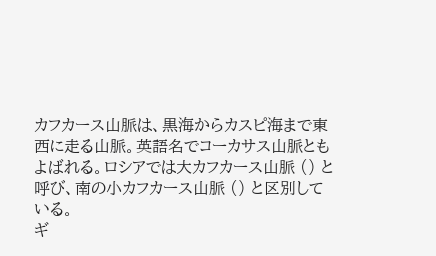カフカース山脈は、黒海からカスピ海まで東西に走る山脈。英語名でコーカサス山脈ともよばれる。ロシアでは大カフカース山脈 () と呼び、南の小カフカース山脈 () と区別している。
ギ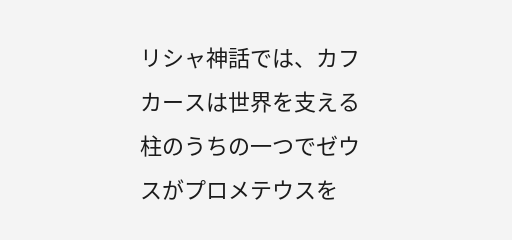リシャ神話では、カフカースは世界を支える柱のうちの一つでゼウスがプロメテウスを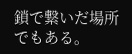鎖で繋いだ場所でもある。